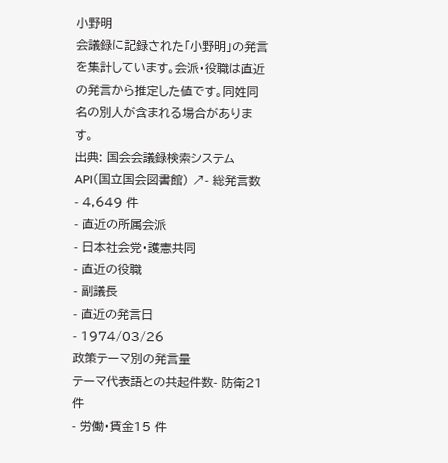小野明
会議録に記録された「小野明」の発言を集計しています。会派・役職は直近の発言から推定した値です。同姓同名の別人が含まれる場合があります。
出典: 国会会議録検索システム API(国立国会図書館) ↗- 総発言数
- 4,649 件
- 直近の所属会派
- 日本社会党・護憲共同
- 直近の役職
- 副議長
- 直近の発言日
- 1974/03/26
政策テーマ別の発言量
テーマ代表語との共起件数- 防衛21 件
- 労働・賃金15 件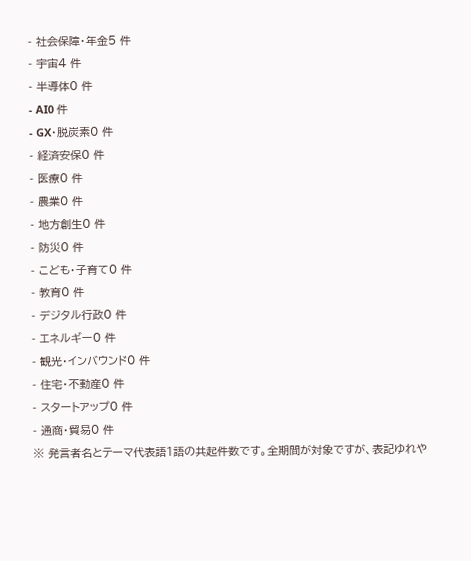- 社会保障・年金5 件
- 宇宙4 件
- 半導体0 件
- AI0 件
- GX・脱炭素0 件
- 経済安保0 件
- 医療0 件
- 農業0 件
- 地方創生0 件
- 防災0 件
- こども・子育て0 件
- 教育0 件
- デジタル行政0 件
- エネルギー0 件
- 観光・インバウンド0 件
- 住宅・不動産0 件
- スタートアップ0 件
- 通商・貿易0 件
※ 発言者名とテーマ代表語1語の共起件数です。全期間が対象ですが、表記ゆれや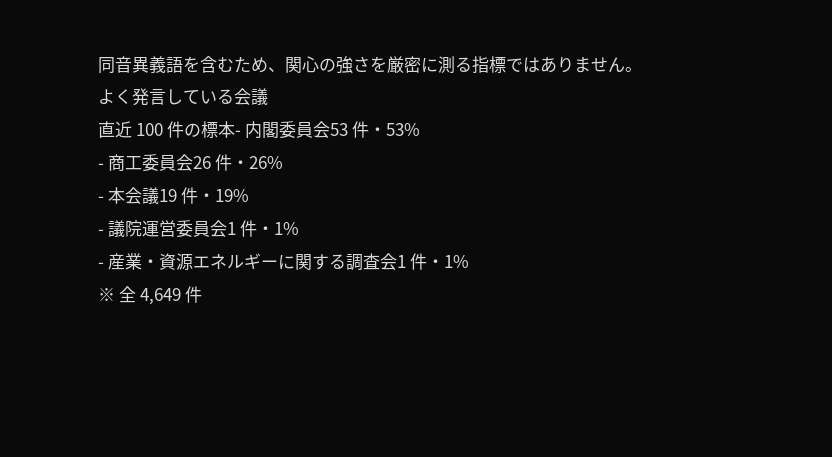同音異義語を含むため、関心の強さを厳密に測る指標ではありません。
よく発言している会議
直近 100 件の標本- 内閣委員会53 件・53%
- 商工委員会26 件・26%
- 本会議19 件・19%
- 議院運営委員会1 件・1%
- 産業・資源エネルギーに関する調査会1 件・1%
※ 全 4,649 件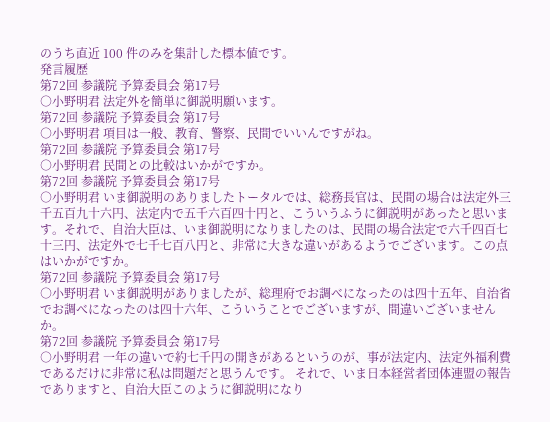のうち直近 100 件のみを集計した標本値です。
発言履歴
第72回 参議院 予算委員会 第17号
○小野明君 法定外を簡単に御説明願います。
第72回 参議院 予算委員会 第17号
○小野明君 項目は一般、教育、警察、民間でいいんですがね。
第72回 参議院 予算委員会 第17号
○小野明君 民間との比較はいかがですか。
第72回 参議院 予算委員会 第17号
○小野明君 いま御説明のありましたトータルでは、総務長官は、民間の場合は法定外三千五百九十六円、法定内で五千六百四十円と、こういうふうに御説明があったと思います。それで、自治大臣は、いま御説明になりましたのは、民間の場合法定で六千四百七十三円、法定外で七千七百八円と、非常に大きな違いがあるようでございます。この点はいかがですか。
第72回 参議院 予算委員会 第17号
○小野明君 いま御説明がありましたが、総理府でお調べになったのは四十五年、自治省でお調べになったのは四十六年、こういうことでございますが、間違いございませんか。
第72回 参議院 予算委員会 第17号
○小野明君 一年の違いで約七千円の開きがあるというのが、事が法定内、法定外福利費であるだけに非常に私は問題だと思うんです。 それで、いま日本経営者団体連盟の報告でありますと、自治大臣このように御説明になり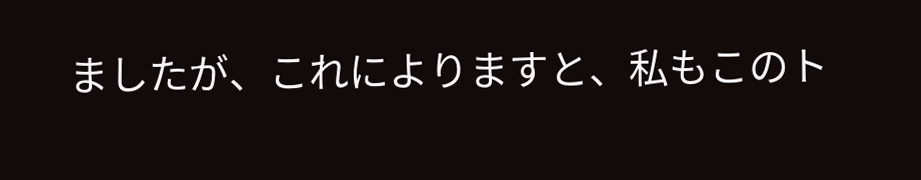ましたが、これによりますと、私もこのト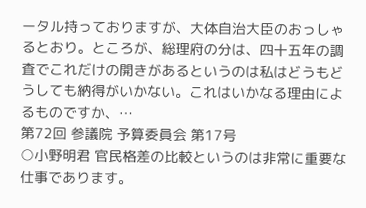ータル持っておりますが、大体自治大臣のおっしゃるとおり。ところが、総理府の分は、四十五年の調査でこれだけの開きがあるというのは私はどうもどうしても納得がいかない。これはいかなる理由によるものですか、…
第72回 参議院 予算委員会 第17号
○小野明君 官民格差の比較というのは非常に重要な仕事であります。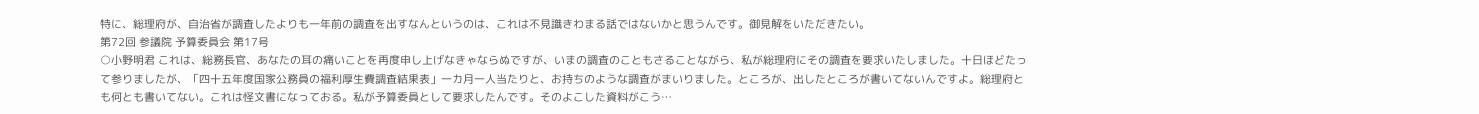特に、総理府が、自治省が調査したよりも一年前の調査を出すなんというのは、これは不見識きわまる話ではないかと思うんです。御見解をいただきたい。
第72回 参議院 予算委員会 第17号
○小野明君 これは、総務長官、あなたの耳の痛いことを再度申し上げなきゃならぬですが、いまの調査のこともさることながら、私が総理府にその調査を要求いたしました。十日ほどたって参りましたが、「四十五年度国家公務員の福利厚生費調査結果表」一カ月一人当たりと、お持ちのような調査がまいりました。ところが、出したところが書いてないんですよ。総理府とも何とも書いてない。これは怪文書になっておる。私が予算委員として要求したんです。そのよこした資料がこう…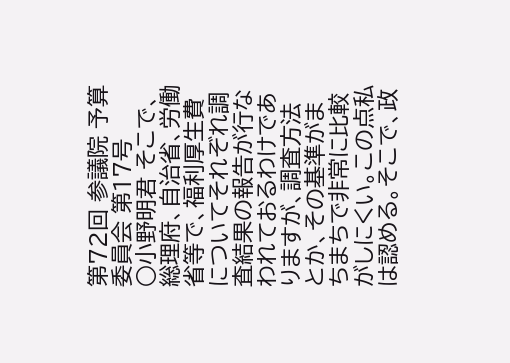第72回 参議院 予算委員会 第17号
○小野明君 そこで、総理府、自治省、労働省等で、福利厚生費についてそれぞれ調査結果の報告が行なわれておるわけでありますが、調査方法とか、その基準がまちまちで非常に比較がしにくい。この点私は認める。そこで、政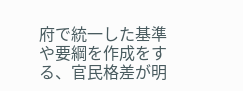府で統一した基準や要綱を作成をする、官民格差が明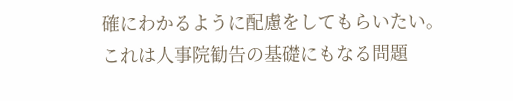確にわかるように配慮をしてもらいたい。これは人事院勧告の基礎にもなる問題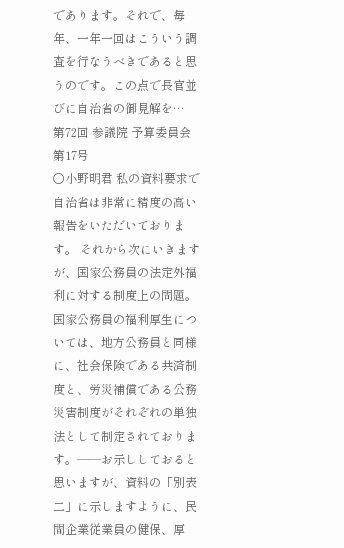であります。それで、毎年、一年一回はこういう調査を行なうべきであると思うのです。この点で長官並びに自治省の御見解を…
第72回 参議院 予算委員会 第17号
○小野明君 私の資料要求で自治省は非常に精度の高い報告をいただいております。 それから次にいきますが、国家公務員の法定外福利に対する制度上の問題。国家公務員の福利厚生については、地方公務員と同様に、社会保険である共済制度と、労災補償である公務災害制度がそれぞれの単独法として制定されております。——お示ししておると思いますが、資料の「別表二」に示しますように、民間企業従業員の健保、厚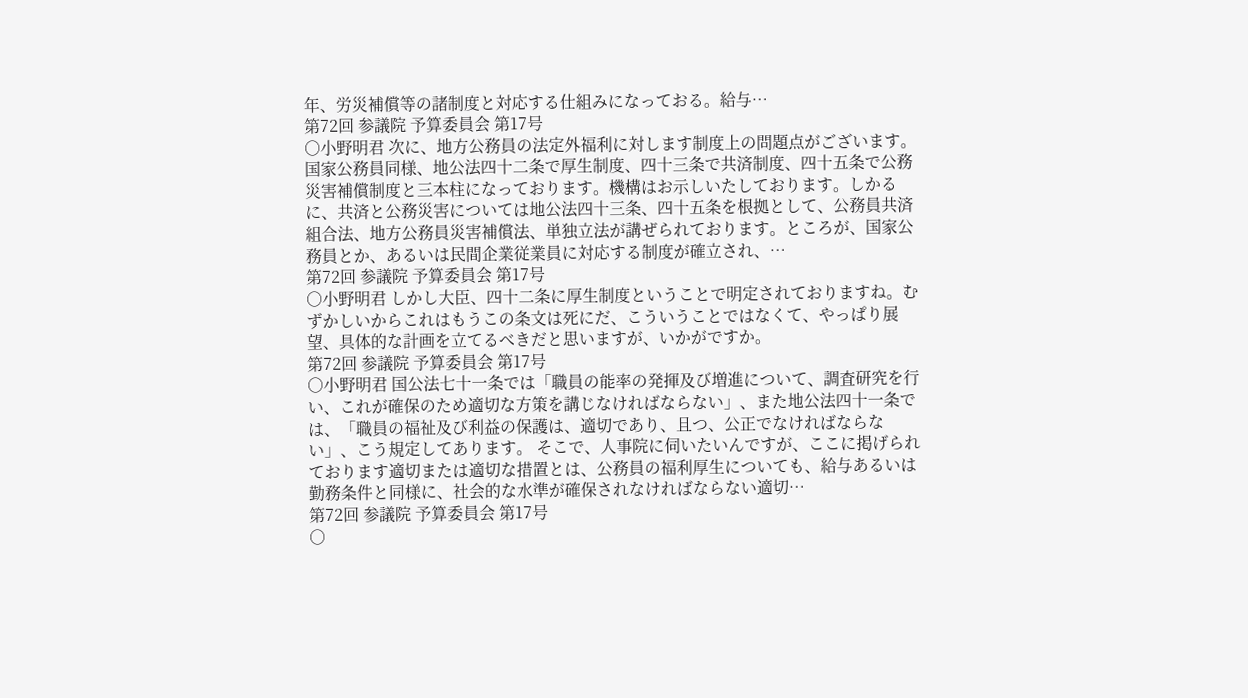年、労災補償等の諸制度と対応する仕組みになっておる。給与…
第72回 参議院 予算委員会 第17号
○小野明君 次に、地方公務員の法定外福利に対します制度上の問題点がございます。 国家公務員同様、地公法四十二条で厚生制度、四十三条で共済制度、四十五条で公務災害補償制度と三本柱になっております。機構はお示しいたしております。しかるに、共済と公務災害については地公法四十三条、四十五条を根拠として、公務員共済組合法、地方公務員災害補償法、単独立法が講ぜられております。ところが、国家公務員とか、あるいは民間企業従業員に対応する制度が確立され、…
第72回 参議院 予算委員会 第17号
○小野明君 しかし大臣、四十二条に厚生制度ということで明定されておりますね。むずかしいからこれはもうこの条文は死にだ、こういうことではなくて、やっぱり展望、具体的な計画を立てるべきだと思いますが、いかがですか。
第72回 参議院 予算委員会 第17号
○小野明君 国公法七十一条では「職員の能率の発揮及び増進について、調査研究を行い、これが確保のため適切な方策を講じなければならない」、また地公法四十一条では、「職員の福祉及び利益の保護は、適切であり、且つ、公正でなければならない」、こう規定してあります。 そこで、人事院に伺いたいんですが、ここに掲げられております適切または適切な措置とは、公務員の福利厚生についても、給与あるいは勤務条件と同様に、社会的な水準が確保されなければならない適切…
第72回 参議院 予算委員会 第17号
○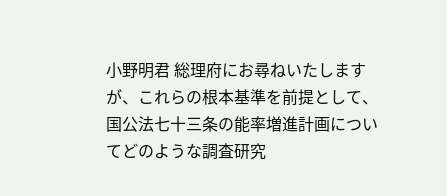小野明君 総理府にお尋ねいたしますが、これらの根本基準を前提として、国公法七十三条の能率増進計画についてどのような調査研究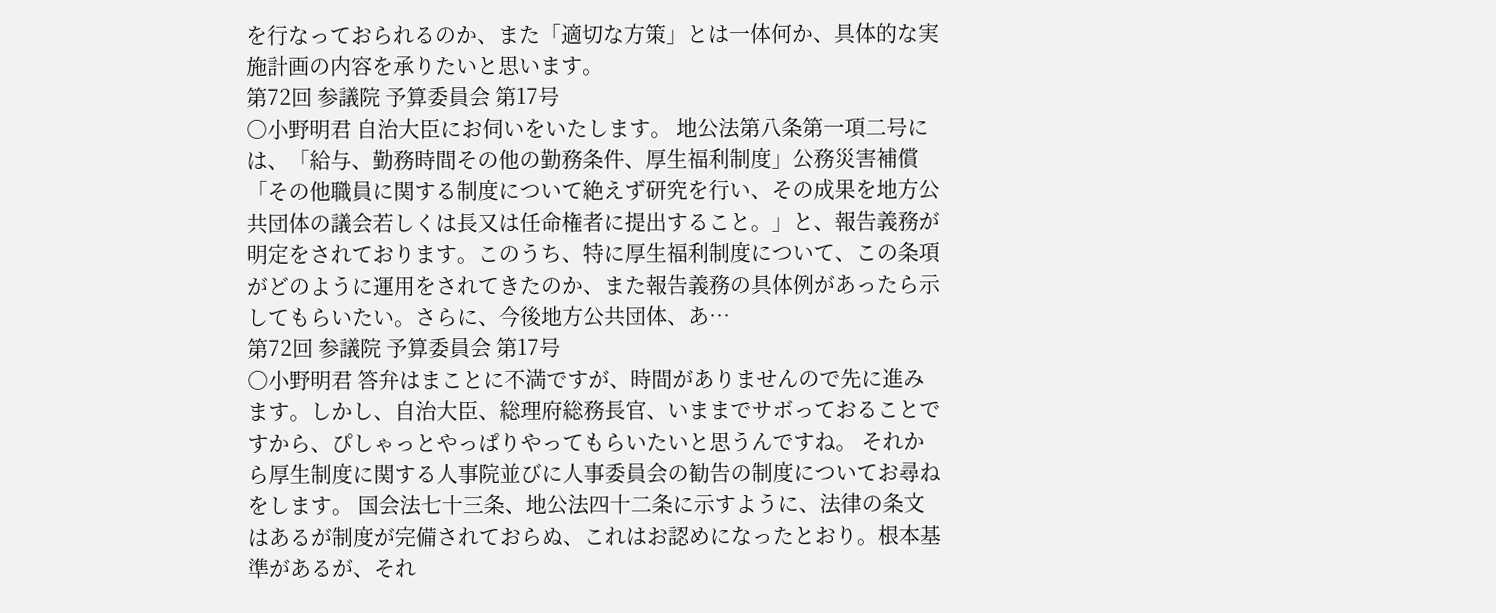を行なっておられるのか、また「適切な方策」とは一体何か、具体的な実施計画の内容を承りたいと思います。
第72回 参議院 予算委員会 第17号
○小野明君 自治大臣にお伺いをいたします。 地公法第八条第一項二号には、「給与、勤務時間その他の勤務条件、厚生福利制度」公務災害補償「その他職員に関する制度について絶えず研究を行い、その成果を地方公共団体の議会若しくは長又は任命権者に提出すること。」と、報告義務が明定をされております。このうち、特に厚生福利制度について、この条項がどのように運用をされてきたのか、また報告義務の具体例があったら示してもらいたい。さらに、今後地方公共団体、あ…
第72回 参議院 予算委員会 第17号
○小野明君 答弁はまことに不満ですが、時間がありませんので先に進みます。しかし、自治大臣、総理府総務長官、いままでサボっておることですから、ぴしゃっとやっぱりやってもらいたいと思うんですね。 それから厚生制度に関する人事院並びに人事委員会の勧告の制度についてお尋ねをします。 国会法七十三条、地公法四十二条に示すように、法律の条文はあるが制度が完備されておらぬ、これはお認めになったとおり。根本基準があるが、それ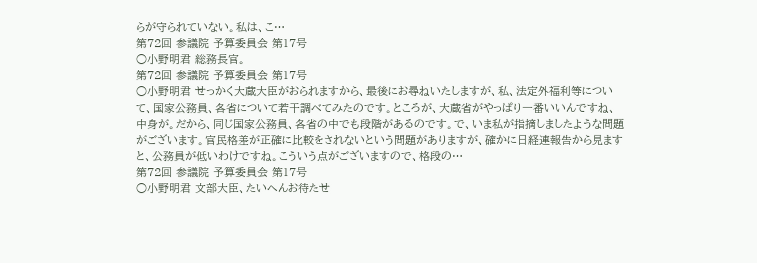らが守られていない。私は、こ…
第72回 参議院 予算委員会 第17号
○小野明君 総務長官。
第72回 参議院 予算委員会 第17号
○小野明君 せっかく大蔵大臣がおられますから、最後にお尋ねいたしますが、私、法定外福利等について、国家公務員、各省について若干調べてみたのです。ところが、大蔵省がやっぱり一番いいんですね、中身が。だから、同じ国家公務員、各省の中でも段階があるのです。で、いま私が指摘しましたような問題がございます。官民格差が正確に比較をされないという問題がありますが、確かに日経連報告から見ますと、公務員が低いわけですね。こういう点がございますので、格段の…
第72回 参議院 予算委員会 第17号
○小野明君 文部大臣、たいへんお待たせ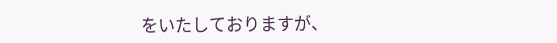をいたしておりますが、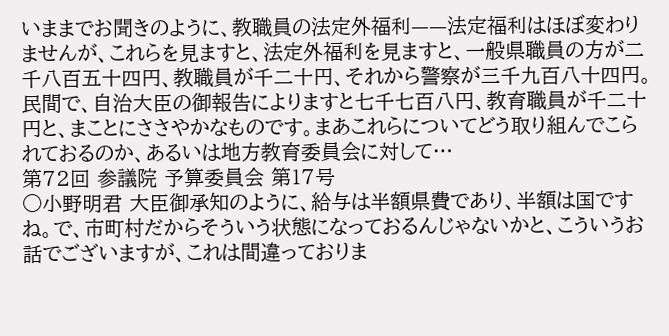いままでお聞きのように、教職員の法定外福利——法定福利はほぼ変わりませんが、これらを見ますと、法定外福利を見ますと、一般県職員の方が二千八百五十四円、教職員が千二十円、それから警察が三千九百八十四円。民間で、自治大臣の御報告によりますと七千七百八円、教育職員が千二十円と、まことにささやかなものです。まあこれらについてどう取り組んでこられておるのか、あるいは地方教育委員会に対して…
第72回 参議院 予算委員会 第17号
○小野明君 大臣御承知のように、給与は半額県費であり、半額は国ですね。で、市町村だからそういう状態になっておるんじゃないかと、こういうお話でございますが、これは間違っておりま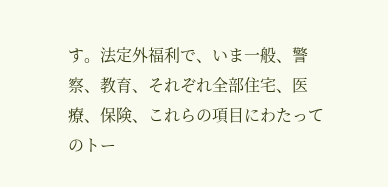す。法定外福利で、いま一般、警察、教育、それぞれ全部住宅、医療、保険、これらの項目にわたってのトー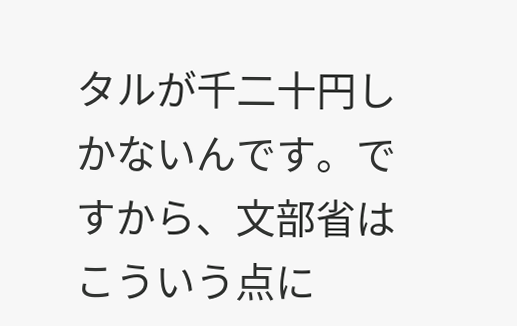タルが千二十円しかないんです。ですから、文部省はこういう点に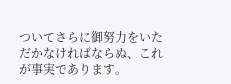ついてさらに御努力をいただかなければならぬ、これが事実であります。